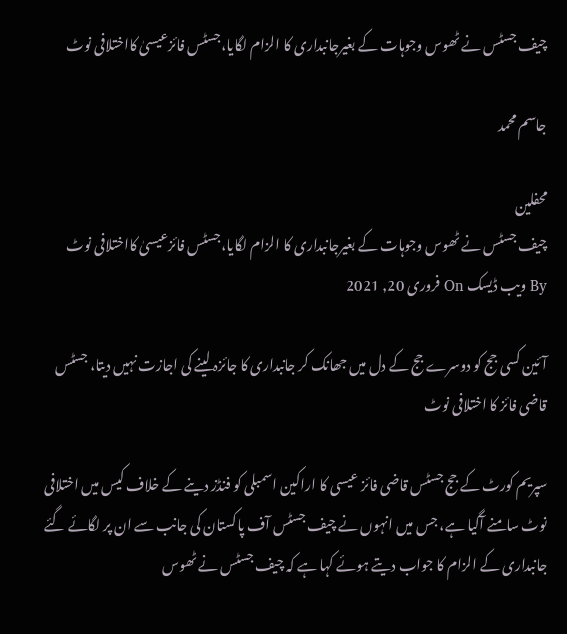چیف جسٹس نے ٹھوس وجوہات کے بغیرجانبداری کا الزام لگایا،جسٹس فائزعیسیٰ کااختلافی نوٹ

جاسم محمد

محفلین
چیف جسٹس نے ٹھوس وجوہات کے بغیرجانبداری کا الزام لگایا،جسٹس فائزعیسیٰ کااختلافی نوٹ
By ویب ڈیسک On فروری 20, 2021

آئین کسی جج کو دوسرے جج کے دل میں جھانک کر جانبداری کا جائزہ لینے کی اجازت نہیں دیتا، جسٹس قاضی فائز کا اختلافی نوٹ

سپریم کورٹ کے جج جسٹس قاضی فائز عیسی کا اراکین اسمبلی کو فنڈز دینے کے خلاف کیس میں اختلافی نوٹ سامنے آگیا ہے، جس میں انہوں نے چیف جسٹس آف پاکستان کی جانب سے ان پر لگائے گئے جانبداری کے الزام کا جواب دیتے ہوئے کہا ہے کہ چیف جسٹس نے ٹھوس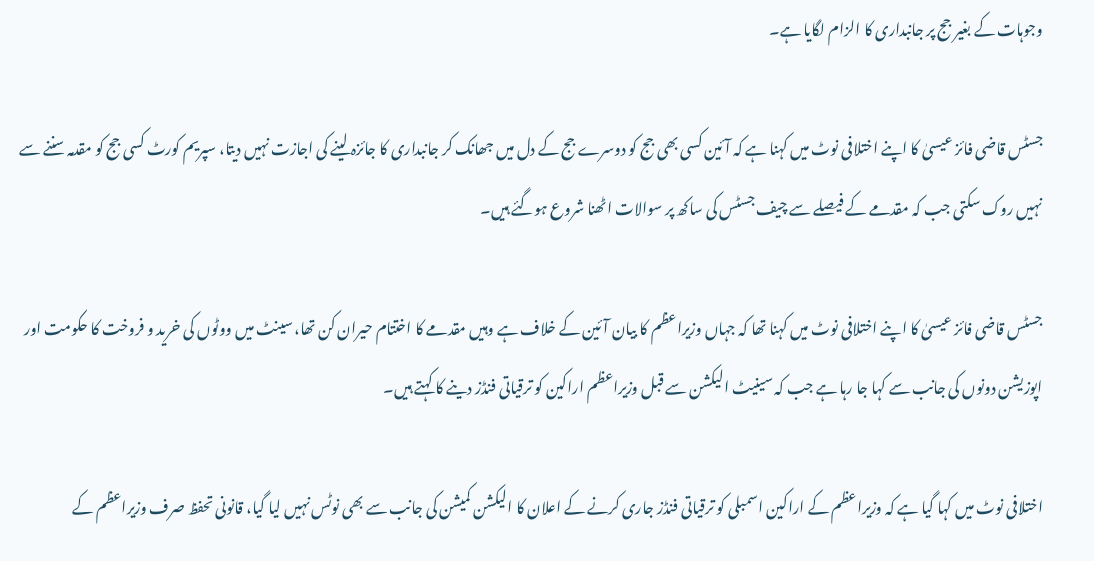وجوہات کے بغیر جج پر جانبداری کا الزام لگایا ہے۔

جسٹس قاضی فائز عیسیٰ کا اپنے اختلافی نوٹ میں کہنا ہے کہ آئین کسی بھی جج کو دوسرے جج کے دل میں جھانک کر جانبداری کا جائزہ لینے کی اجازت نہیں دیتا، سپریم کورٹ کسی جج کو مقدمہ سننے سے نہیں روک سکتی جب کہ مقدمے کے فیصلے سے چیف جسٹس کی ساکھ پر سوالات اٹھنا شروع ہوگئے ہیں۔

جسٹس قاضی فائز عیسیٰ کا اپنے اختلافی نوٹ میں کہنا تھا کہ جہاں وزیراعظم کا بیان آئین کے خلاف ہے وہیں مقدمے کا اختتام حیران کن تھا، سینٹ میں ووٹوں کی خرید و فروخت کا حکومت اور اپوزیشن دونوں کی جانب سے کہا جا رہا ہے جب کہ سینیٹ الیکشن سے قبل وزیراعظم اراکین کو ترقیاتی فنڈز دینے کا کہتے ہیں۔

اختلافی نوٹ میں کہا گیا ہے کہ وزیراعظم کے اراکین اسمبلی کو ترقیاتی فنڈز جاری کرنے کے اعلان کا الیکشن کمیشن کی جانب سے بھی نوٹس نہیں لیا گیا، قانونی تحفظ صرف وزیراعظم کے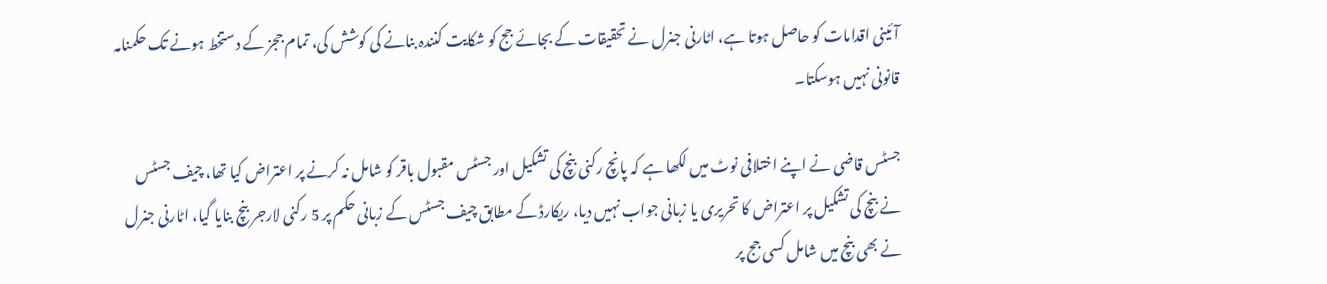آئینی اقدامات کو حاصل ہوتا ہے، اٹارنی جنرل نے تحقیقات کے بجائے جج کو شکایت کنندہ بنانے کی کوشش کی، تمام ججز کے دستخط ہونے تک حکمنامہ قانونی نہیں ہوسکتا۔

جسٹس قاضی نے اپنے اختلافی نوٹ میں لکھا ہے کہ پانچ رکنی بنچ کی تشکیل اور جسٹس مقبول باقر کو شامل نہ کرنے پر اعتراض کیا تھا، چیف جسٹس نے بنچ کی تشکیل پر اعتراض کا تحریری یا زبانی جواب نہیں دیا، ریکارڈ کے مطابق چیف جسٹس کے زبانی حکم پر 5 رکنی لارجر بنچ بنایا گیا، اٹارنی جنرل نے بھی بنچ میں شامل کسی جج پر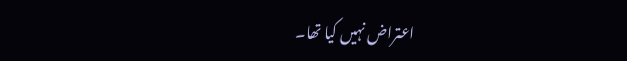اعتراض نہیں کیا تھا۔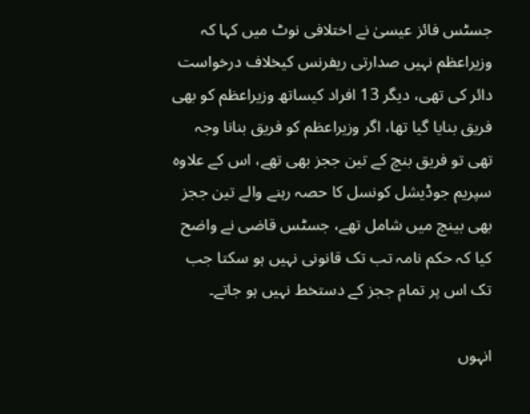جسٹس فائز عیسیٰ نے اختلافی نوٹ میں کہا کہ وزیراعظم نہیں صدارتی ریفرنس کیخلاف درخواست دائر کی تھی، دیگر 13 افراد کیساتھ وزیراعظم کو بھی فریق بنایا گیا تھا، اگر وزیراعظم کو فریق بنانا وجہ تھی تو فریق بنچ کے تین ججز بھی تھے، اس کے علاوہ سپریم جوڈیشل کونسل کا حصہ رہنے والے تین ججز بھی بینچ میں شامل تھے، جسٹس قاضی نے واضح کیا کہ حکم نامہ تب تک قانونی نہیں ہو سکتا جب تک اس پر تمام ججز کے دستخط نہیں ہو جاتے۔

انہوں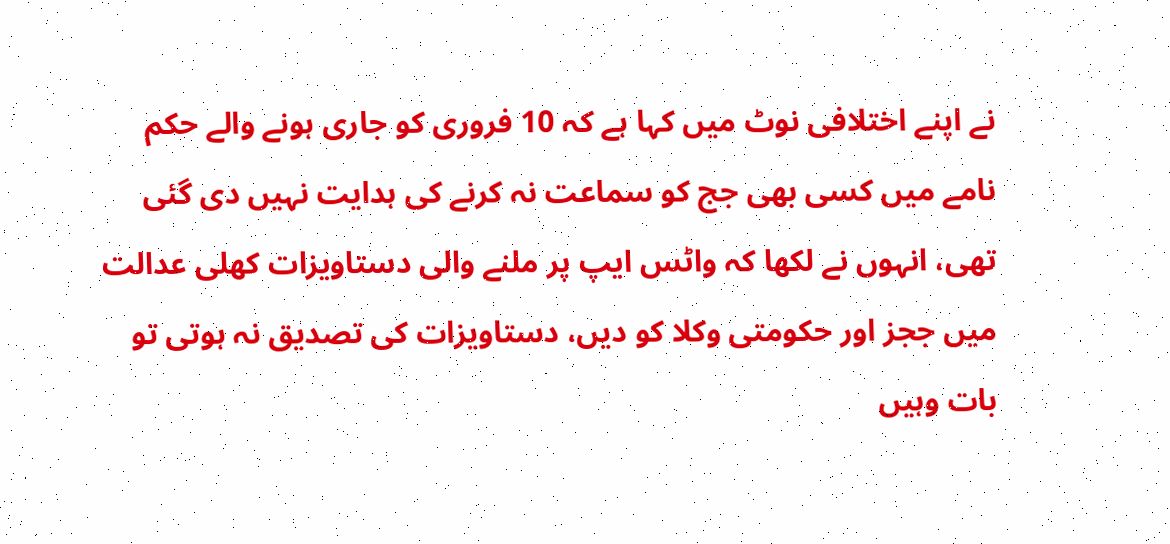نے اپنے اختلافی نوٹ میں کہا ہے کہ 10 فروری کو جاری ہونے والے حکم نامے میں کسی بھی جج کو سماعت نہ کرنے کی ہدایت نہیں دی گئی تھی، انہوں نے لکھا کہ واٹس ایپ پر ملنے والی دستاویزات کھلی عدالت میں ججز اور حکومتی وکلا کو دیں، دستاویزات کی تصدیق نہ ہوتی تو بات وہیں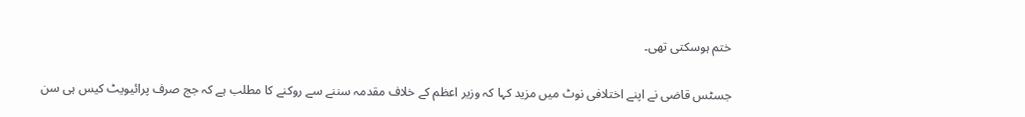ختم ہوسکتی تھی۔

جسٹس قاضی نے اپنے اختلافی نوٹ میں مزید کہا کہ وزیر اعظم کے خلاف مقدمہ سننے سے روکنے کا مطلب ہے کہ جج صرف پرائیویٹ کیس ہی سن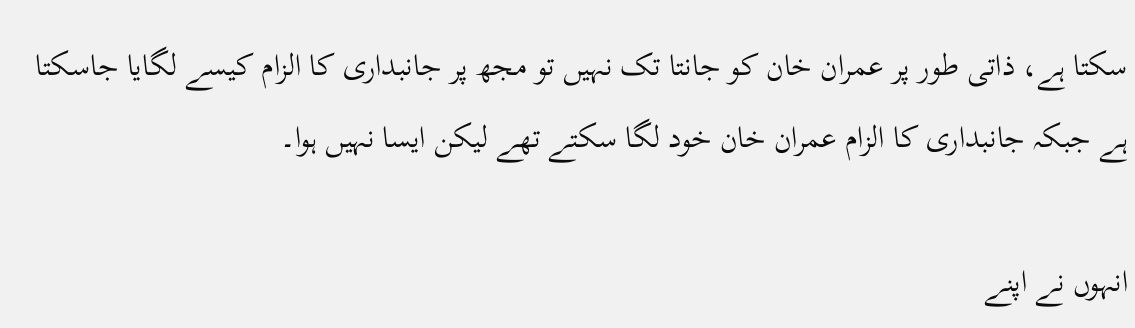سکتا ہے، ذاتی طور پر عمران خان کو جانتا تک نہیں تو مجھ پر جانبداری کا الزام کیسے لگایا جاسکتا ہے جبکہ جانبداری کا الزام عمران خان خود لگا سکتے تھے لیکن ایسا نہیں ہوا۔

انہوں نے اپنے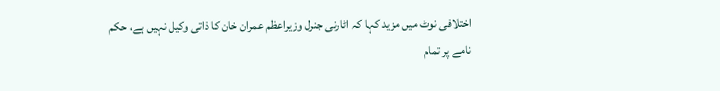اختلافی نوٹ میں مزید کہا کہ اٹارنی جنرل وزیراعظم عمران خان کا ذاتی وکیل نہیں ہے، حکم نامے پر تمام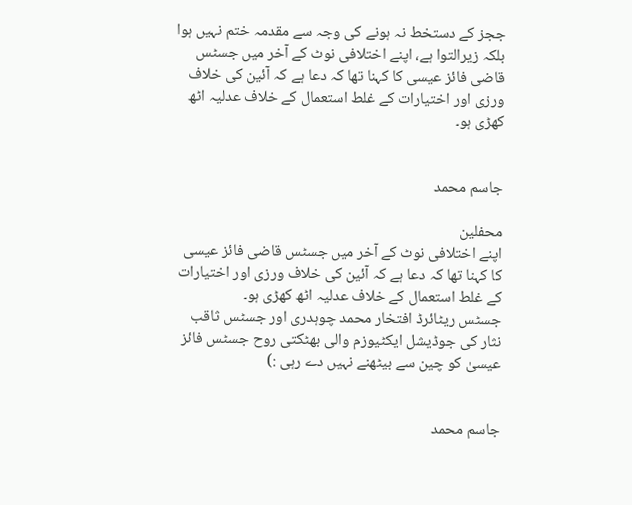ججز کے دستخط نہ ہونے کی وجہ سے مقدمہ ختم نہیں ہوا بلکہ زیرالتوا ہے، اپنے اختلافی نوٹ کے آخر میں جسٹس قاضی فائز عیسی کا کہنا تھا کہ دعا ہے کہ آئین کی خلاف ورزی اور اختیارات کے غلط استعمال کے خلاف عدلیہ اٹھ کھڑی ہو۔


جاسم محمد

محفلین
اپنے اختلافی نوٹ کے آخر میں جسٹس قاضی فائز عیسی کا کہنا تھا کہ دعا ہے کہ آئین کی خلاف ورزی اور اختیارات کے غلط استعمال کے خلاف عدلیہ اٹھ کھڑی ہو۔
جسٹس ریٹائرڈ افتخار محمد چوہدری اور جسٹس ثاقب نثار کی جوڈیشل ایکٹیوزم والی بھٹکتی روح جسٹس فائز عیسیٰ کو چین سے بیٹھنے نہیں دے رہی :)


جاسم محمد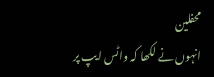محفلین
انہوں نے لکھا کہ واٹس ایپ پر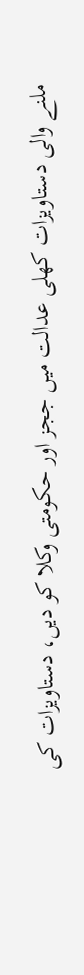ملنے والی دستاویزات کھلی عدالت میں ججز اور حکومتی وکلا کو دیں، دستاویزات کی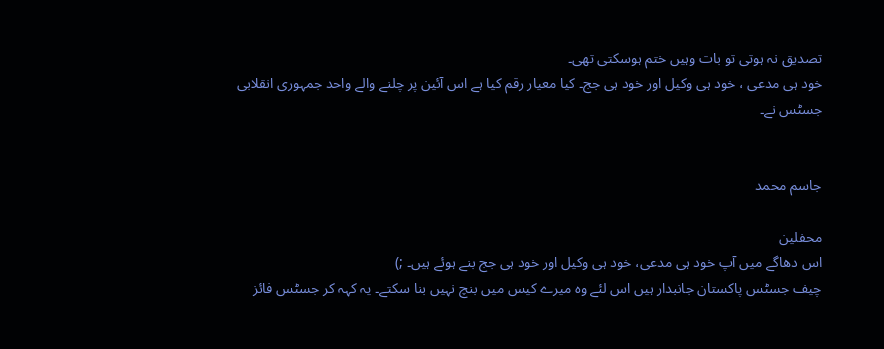تصدیق نہ ہوتی تو بات وہیں ختم ہوسکتی تھی۔
خود ہی مدعی ، خود ہی وکیل اور خود ہی جج۔ کیا معیار رقم کیا ہے اس آئین پر چلنے والے واحد جمہوری انقلابی جسٹس نے۔


جاسم محمد

محفلین
اس دھاگے میں آپ خود ہی مدعی، خود ہی وکیل اور خود ہی جج بنے ہوئے ہیں۔ ;)
چیف جسٹس پاکستان جانبدار ہیں اس لئے وہ میرے کیس میں بنچ نہیں بنا سکتے۔ یہ کہہ کر جسٹس فائز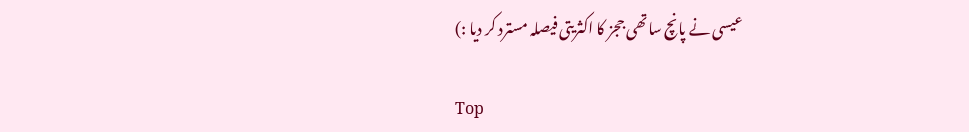عیسی نے پانچ ساتھی ججز کا اکثریتی فیصلہ مسترد کر دیا :)

Top